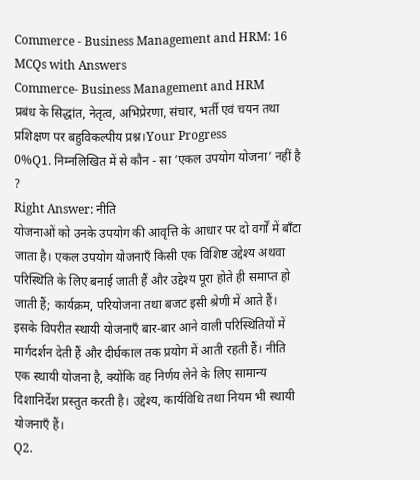Commerce - Business Management and HRM: 16 MCQs with Answers
Commerce- Business Management and HRM
प्रबंध के सिद्धांत, नेतृत्व, अभिप्रेरणा, संचार, भर्ती एवं चयन तथा प्रशिक्षण पर बहुविकल्पीय प्रश्न।Your Progress
0%Q1. निम्नलिखित में से कौन - सा ‘एकल उपयोग योजना’ नहीं है ?
Right Answer: नीति
योजनाओं को उनके उपयोग की आवृत्ति के आधार पर दो वर्गों में बाँटा जाता है। एकल उपयोग योजनाएँ किसी एक विशिष्ट उद्देश्य अथवा परिस्थिति के लिए बनाई जाती हैं और उद्देश्य पूरा होते ही समाप्त हो जाती हैं; कार्यक्रम, परियोजना तथा बजट इसी श्रेणी में आते हैं। इसके विपरीत स्थायी योजनाएँ बार-बार आने वाली परिस्थितियों में मार्गदर्शन देती हैं और दीर्घकाल तक प्रयोग में आती रहती हैं। नीति एक स्थायी योजना है, क्योंकि वह निर्णय लेने के लिए सामान्य दिशानिर्देश प्रस्तुत करती है। उद्देश्य, कार्यविधि तथा नियम भी स्थायी योजनाएँ हैं।
Q2.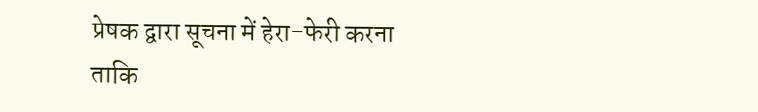प्रेषक द्वारा सूचना में हेरा-फेरी करना ताकि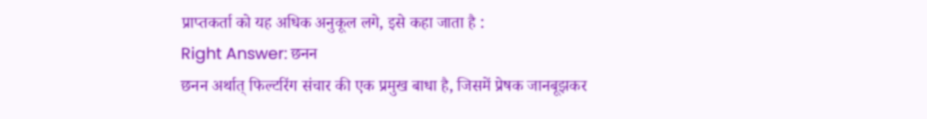प्राप्तकर्ता को यह अधिक अनुकूल लगे, इसे कहा जाता है :
Right Answer: छनन
छनन अर्थात् फिल्टरिंग संचार की एक प्रमुख बाधा है, जिसमें प्रेषक जानबूझकर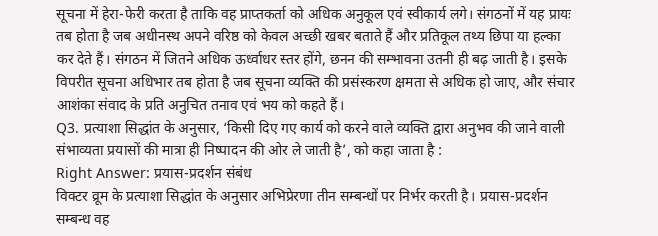सूचना में हेरा-फेरी करता है ताकि वह प्राप्तकर्ता को अधिक अनुकूल एवं स्वीकार्य लगे। संगठनों में यह प्रायः तब होता है जब अधीनस्थ अपने वरिष्ठ को केवल अच्छी खबर बताते हैं और प्रतिकूल तथ्य छिपा या हल्का कर देते हैं। संगठन में जितने अधिक ऊर्ध्वाधर स्तर होंगे, छनन की सम्भावना उतनी ही बढ़ जाती है। इसके विपरीत सूचना अधिभार तब होता है जब सूचना व्यक्ति की प्रसंस्करण क्षमता से अधिक हो जाए, और संचार आशंका संवाद के प्रति अनुचित तनाव एवं भय को कहते हैं।
Q3. प्रत्याशा सिद्धांत के अनुसार, ‘किसी दिए गए कार्य को करने वाले व्यक्ति द्वारा अनुभव की जाने वाली संभाव्यता प्रयासों की मात्रा ही निष्पादन की ओर ले जाती है’, को कहा जाता है :
Right Answer: प्रयास-प्रदर्शन संबंध
विक्टर व्रूम के प्रत्याशा सिद्धांत के अनुसार अभिप्रेरणा तीन सम्बन्धों पर निर्भर करती है। प्रयास-प्रदर्शन सम्बन्ध वह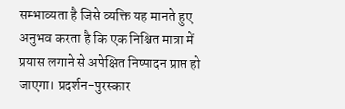सम्भाव्यता है जिसे व्यक्ति यह मानते हुए अनुभव करता है कि एक निश्चित मात्रा में प्रयास लगाने से अपेक्षित निष्पादन प्राप्त हो जाएगा। प्रदर्शन-पुरस्कार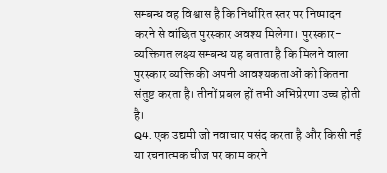सम्बन्ध वह विश्वास है कि निर्धारित स्तर पर निष्पादन करने से वांछित पुरस्कार अवश्य मिलेगा। पुरस्कार-व्यक्तिगत लक्ष्य सम्बन्ध यह बताता है कि मिलने वाला पुरस्कार व्यक्ति की अपनी आवश्यकताओं को कितना संतुष्ट करता है। तीनों प्रबल हों तभी अभिप्रेरणा उच्च होती है।
Q4. एक उद्यमी जो नवाचार पसंद करता है और किसी नई या रचनात्मक चीज पर काम करने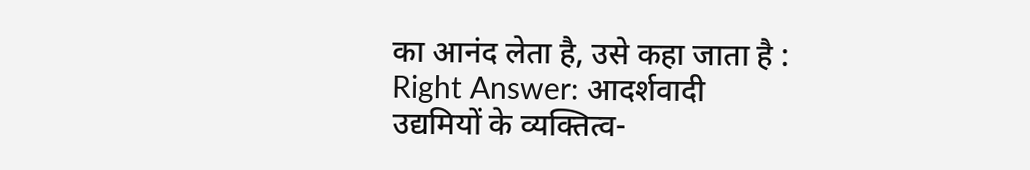का आनंद लेता है, उसे कहा जाता है :
Right Answer: आदर्शवादी
उद्यमियों के व्यक्तित्व-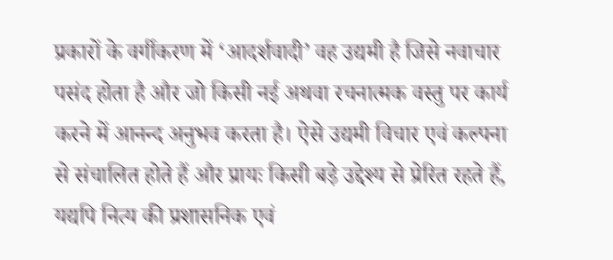प्रकारों के वर्गीकरण में ‘आदर्शवादी’ वह उद्यमी है जिसे नवाचार पसंद होता है और जो किसी नई अथवा रचनात्मक वस्तु पर कार्य करने में आनन्द अनुभव करता है। ऐसे उद्यमी विचार एवं कल्पना से संचालित होते हैं और प्रायः किसी बड़े उद्देश्य से प्रेरित रहते हैं, यद्यपि नित्य की प्रशासनिक एवं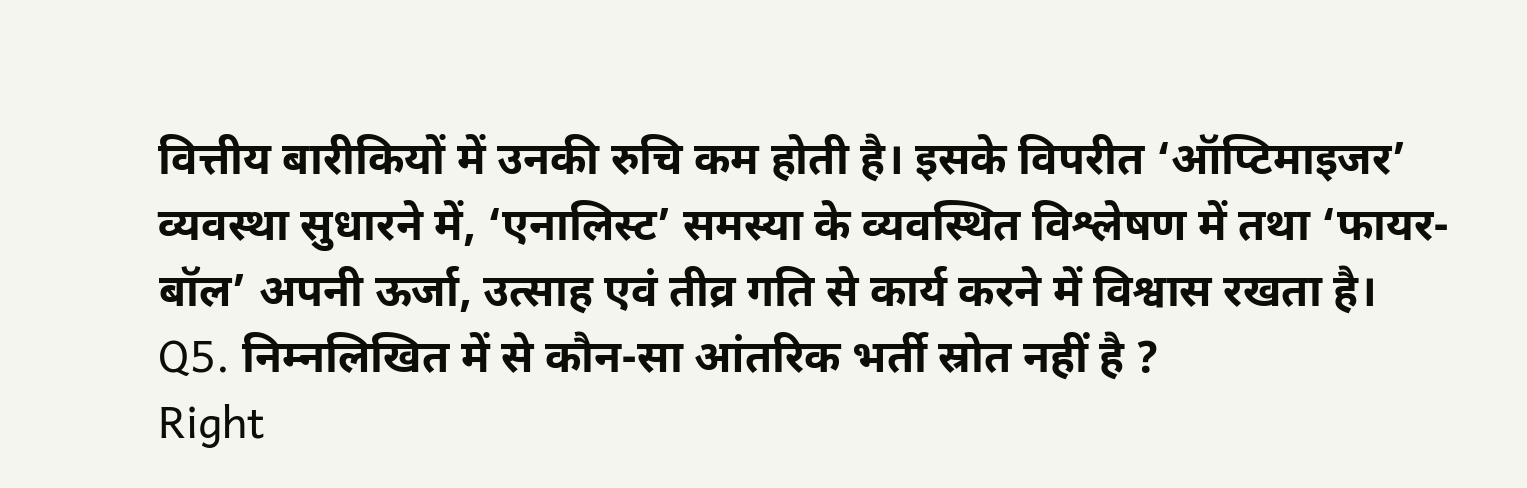वित्तीय बारीकियों में उनकी रुचि कम होती है। इसके विपरीत ‘ऑप्टिमाइजर’ व्यवस्था सुधारने में, ‘एनालिस्ट’ समस्या के व्यवस्थित विश्लेषण में तथा ‘फायर-बॉल’ अपनी ऊर्जा, उत्साह एवं तीव्र गति से कार्य करने में विश्वास रखता है।
Q5. निम्नलिखित में से कौन-सा आंतरिक भर्ती स्रोत नहीं है ?
Right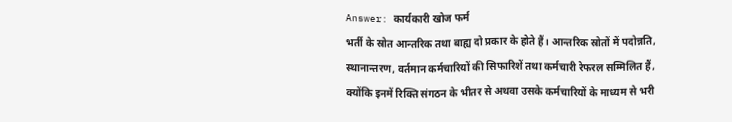Answer: कार्यकारी खोज फर्म
भर्ती के स्रोत आन्तरिक तथा बाह्य दो प्रकार के होते हैं। आन्तरिक स्रोतों में पदोन्नति, स्थानान्तरण, वर्तमान कर्मचारियों की सिफारिशें तथा कर्मचारी रेफरल सम्मिलित हैं, क्योंकि इनमें रिक्ति संगठन के भीतर से अथवा उसके कर्मचारियों के माध्यम से भरी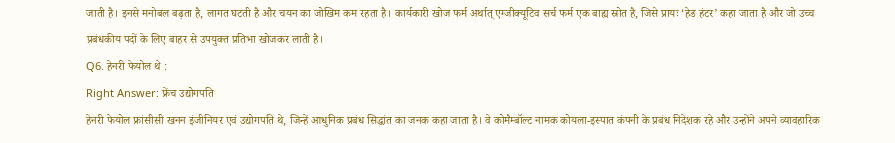जाती है। इनसे मनोबल बढ़ता है, लागत घटती है और चयन का जोखिम कम रहता है। कार्यकारी खोज फर्म अर्थात् एग्जीक्यूटिव सर्च फर्म एक बाह्य स्रोत है, जिसे प्रायः ‘हेड हंटर’ कहा जाता है और जो उच्च प्रबंधकीय पदों के लिए बाहर से उपयुक्त प्रतिभा खोजकर लाती है।
Q6. हेनरी फेयोल थे :
Right Answer: फ्रेंच उद्योगपति
हेनरी फेयोल फ्रांसीसी खनन इंजीनियर एवं उद्योगपति थे, जिन्हें आधुनिक प्रबंध सिद्धांत का जनक कहा जाता है। वे कोमैम्बॉल्ट नामक कोयला-इस्पात कंपनी के प्रबंध निदेशक रहे और उन्होंने अपने व्यावहारिक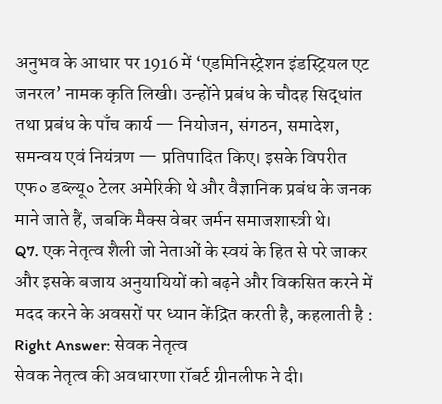अनुभव के आधार पर 1916 में ‘एडमिनिस्ट्रेशन इंडस्ट्रियल एट जनरल’ नामक कृति लिखी। उन्होंने प्रबंध के चौदह सिद्धांत तथा प्रबंध के पाँच कार्य — नियोजन, संगठन, समादेश, समन्वय एवं नियंत्रण — प्रतिपादित किए। इसके विपरीत एफ० डब्ल्यू० टेलर अमेरिकी थे और वैज्ञानिक प्रबंध के जनक माने जाते हैं, जबकि मैक्स वेबर जर्मन समाजशास्त्री थे।
Q7. एक नेतृत्व शैली जो नेताओं के स्वयं के हित से परे जाकर और इसके बजाय अनुयायियों को बढ़ने और विकसित करने में मदद करने के अवसरों पर ध्यान केंद्रित करती है, कहलाती है :
Right Answer: सेवक नेतृत्व
सेवक नेतृत्व की अवधारणा रॉबर्ट ग्रीनलीफ ने दी।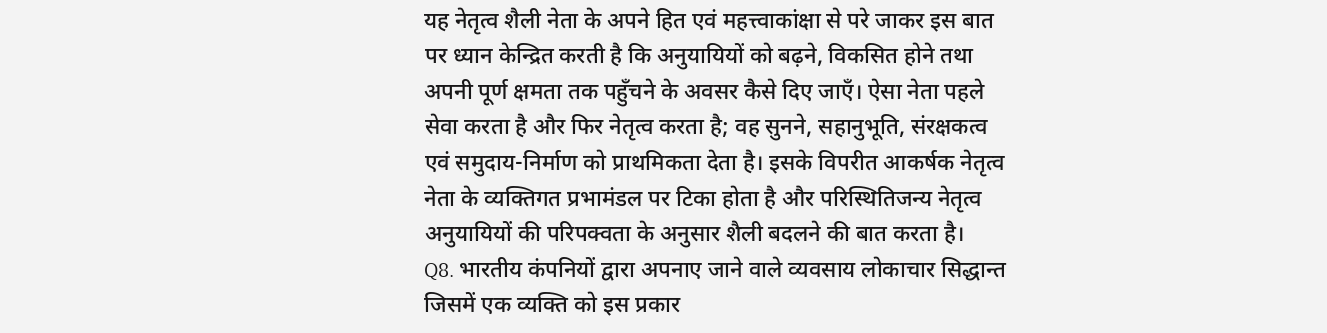यह नेतृत्व शैली नेता के अपने हित एवं महत्त्वाकांक्षा से परे जाकर इस बात पर ध्यान केन्द्रित करती है कि अनुयायियों को बढ़ने, विकसित होने तथा अपनी पूर्ण क्षमता तक पहुँचने के अवसर कैसे दिए जाएँ। ऐसा नेता पहले सेवा करता है और फिर नेतृत्व करता है; वह सुनने, सहानुभूति, संरक्षकत्व एवं समुदाय-निर्माण को प्राथमिकता देता है। इसके विपरीत आकर्षक नेतृत्व नेता के व्यक्तिगत प्रभामंडल पर टिका होता है और परिस्थितिजन्य नेतृत्व अनुयायियों की परिपक्वता के अनुसार शैली बदलने की बात करता है।
Q8. भारतीय कंपनियों द्वारा अपनाए जाने वाले व्यवसाय लोकाचार सिद्धान्त जिसमें एक व्यक्ति को इस प्रकार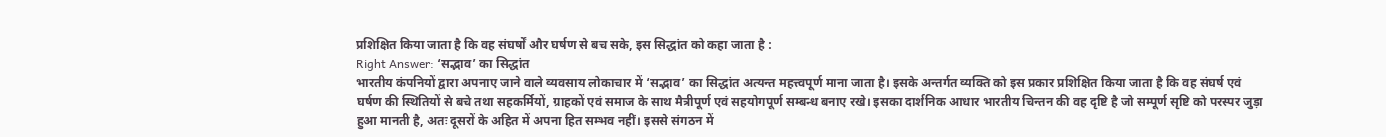प्रशिक्षित किया जाता है कि वह संघर्षों और घर्षण से बच सके, इस सिद्धांत को कहा जाता है :
Right Answer: ‘सद्भाव’ का सिद्धांत
भारतीय कंपनियों द्वारा अपनाए जाने वाले व्यवसाय लोकाचार में ‘सद्भाव’ का सिद्धांत अत्यन्त महत्त्वपूर्ण माना जाता है। इसके अन्तर्गत व्यक्ति को इस प्रकार प्रशिक्षित किया जाता है कि वह संघर्ष एवं घर्षण की स्थितियों से बचे तथा सहकर्मियों, ग्राहकों एवं समाज के साथ मैत्रीपूर्ण एवं सहयोगपूर्ण सम्बन्ध बनाए रखे। इसका दार्शनिक आधार भारतीय चिन्तन की वह दृष्टि है जो सम्पूर्ण सृष्टि को परस्पर जुड़ा हुआ मानती है, अतः दूसरों के अहित में अपना हित सम्भव नहीं। इससे संगठन में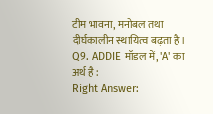टीम भावना, मनोबल तथा दीर्घकालीन स्थायित्व बढ़ता है।
Q9. ADDIE मॉडल में, 'A' का अर्थ है :
Right Answer: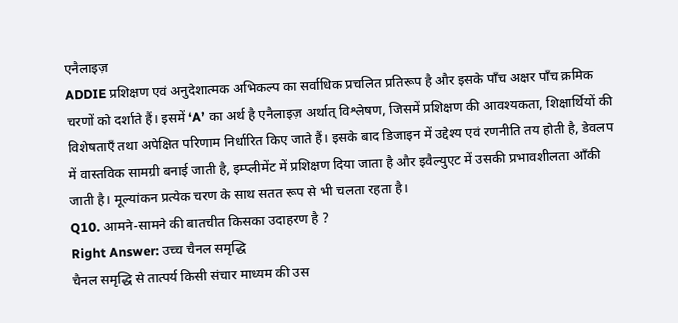एनैलाइज़
ADDIE प्रशिक्षण एवं अनुदेशात्मक अभिकल्प का सर्वाधिक प्रचलित प्रतिरूप है और इसके पाँच अक्षर पाँच क्रमिक चरणों को दर्शाते हैं। इसमें ‘A’ का अर्थ है एनैलाइज़ अर्थात् विश्लेषण, जिसमें प्रशिक्षण की आवश्यकता, शिक्षार्थियों की विशेषताएँ तथा अपेक्षित परिणाम निर्धारित किए जाते हैं। इसके बाद डिजाइन में उद्देश्य एवं रणनीति तय होती है, डेवलप में वास्तविक सामग्री बनाई जाती है, इम्प्लीमेंट में प्रशिक्षण दिया जाता है और इवैल्युएट में उसकी प्रभावशीलता आँकी जाती है। मूल्यांकन प्रत्येक चरण के साथ सतत रूप से भी चलता रहता है।
Q10. आमने-सामने की बातचीत किसका उदाहरण है ?
Right Answer: उच्च चैनल समृद्धि
चैनल समृद्धि से तात्पर्य किसी संचार माध्यम की उस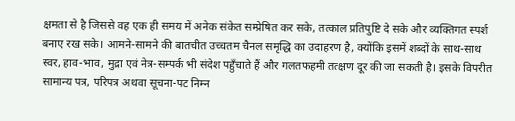क्षमता से है जिससे वह एक ही समय में अनेक संकेत सम्प्रेषित कर सके, तत्काल प्रतिपुष्टि दे सके और व्यक्तिगत स्पर्श बनाए रख सके। आमने-सामने की बातचीत उच्चतम चैनल समृद्धि का उदाहरण है, क्योंकि इसमें शब्दों के साथ-साथ स्वर, हाव-भाव, मुद्रा एवं नेत्र-सम्पर्क भी संदेश पहुँचाते हैं और गलतफहमी तत्क्षण दूर की जा सकती है। इसके विपरीत सामान्य पत्र, परिपत्र अथवा सूचना-पट निम्न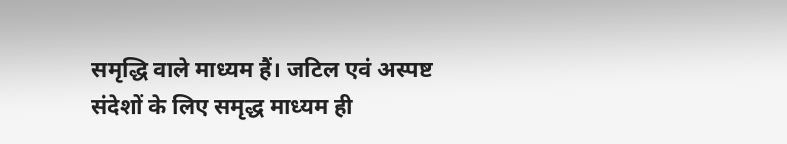समृद्धि वाले माध्यम हैं। जटिल एवं अस्पष्ट संदेशों के लिए समृद्ध माध्यम ही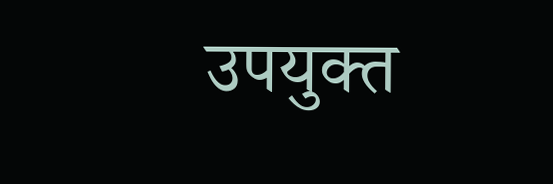उपयुक्त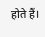होते हैं।